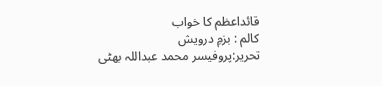قائداعظم کا خواب
کالم : بزمِ درویش
تحریر:پروفیسر محمد عبداللہ بھٹی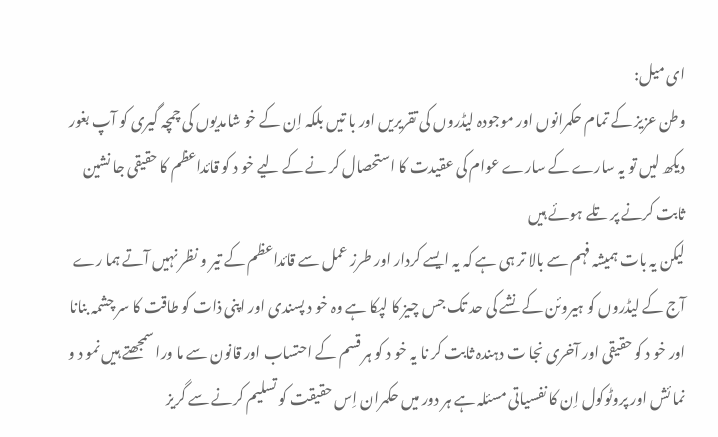ای میل:
وطن عزیز کے تمام حکمرانوں اور موجودہ لیڈروں کی تقریریں اور با تیں بلکہ اِن کے خو شامدیوں کی چمچہ گیری کو آپ بغور دیکھ لیں تو یہ سارے کے سارے عوام کی عقیدت کا استحصال کر نے کے لیے خو د کو قائداعظم کا حقیقی جا نشین ثابت کرنے پر تلے ہوئے ہیں
لیکن یہ بات ہمیشہ فہم سے بالا تر ہی ہے کہ یہ ایسے کردار اور طرز عمل سے قائداعظم کے تیر و نظر نہیں آتے ہما رے آج کے لیڈروں کو ہیروئن کے نشے کی حد تک جس چیز کا لپکا ہے وہ خو د پسندی اور اپنی ذات کو طاقت کا سر چشمہ بنانا اور خو د کو حقیقی اور آخری نجا ت دہندہ ثابت کر نا یہ خو د کو ہر قسم کے احتساب اور قانون سے ما ورا سمجھتے ہیں نمو د و نما ئش اور پروٹوکول اِن کا نفسیاتی مسئلہ ہے ہر دور میں حکمران اِس حقیقت کو تسلیم کرنے سے گریز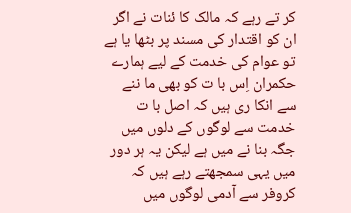کر تے رہے کہ مالک کا ئنات نے اگر ان کو اقتدار کی مسند پر بٹھا یا ہے تو عوام کی خدمت کے لیے ہمارے حکمران اِس با ت کو بھی ما ننے سے انکا ری ہیں کہ اصل با ت خدمت سے لوگوں کے دلوں میں جگہ بنا نے میں ہے لیکن یہ ہر دور میں یہی سمجھتے رہے ہیں کہ کروفر سے آدمی لوگوں میں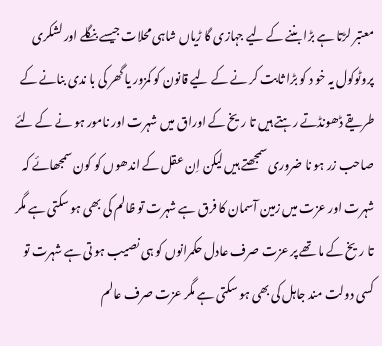معتبر لڑتا ہے بڑا بننے کے لیے جہازی گا ڑیاں شاہی محلات جیسے بنگلے اور لشکری پروٹوکول یہ خو د کو بڑا ثابت کر نے کے لیے قانون کو کمزور یا گھر کی با ندی بنانے کے طریقے ڈھونڈتے رہتے ہیں تا ریخ کے اوراق میں شہرت اور نامور ہو نے کے لئے صاحب زر ہو نا ضروری سمجھتے ہیں لیکن اِن عقل کے اندھوں کو کون سمجھائے کہ شہرت اور عزت میں زمین آسمان کا فرق ہے شہرت تو ظالم کی بھی ہو سکتی ہے مگر تا ریخ کے ما تھے پر عزت صرف عادل حکمرانوں کو ہی نصیب ہو تی ہے شہرت تو کسی دولت مند جاہل کی بھی ہو سکتی ہے مگر عزت صرف عالم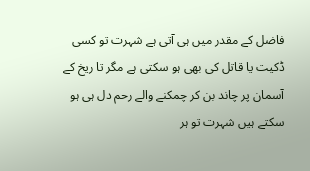فاضل کے مقدر میں ہی آتی ہے شہرت تو کسی ڈکیت یا قاتل کی بھی ہو سکتی ہے مگر تا ریخ کے آسمان پر چاند بن کر چمکنے والے رحم دل ہی ہو سکتے ہیں شہرت تو ہر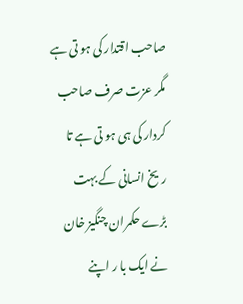صاحب اقتدار کی ہو تی ہے مگر عزت صرف صاحب کردار کی ہی ہو تی ہے تا ریخ انسانی کے بہت بڑے حکمران چنگیز خان نے ایک با ر اپنے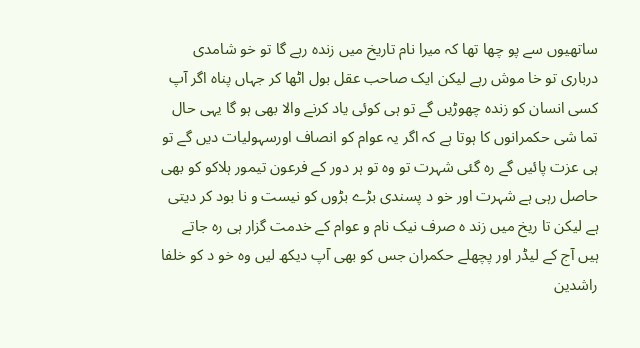ساتھیوں سے پو چھا تھا کہ میرا نام تاریخ میں زندہ رہے گا تو خو شامدی درباری تو خا موش رہے لیکن ایک صاحب عقل بول اٹھا کر جہاں پناہ اگر آپ کسی انسان کو زندہ چھوڑیں گے تو ہی کوئی یاد کرنے والا بھی ہو گا یہی حال تما شی حکمرانوں کا ہوتا ہے کہ اگر یہ عوام کو انصاف اورسہولیات دیں گے تو ہی عزت پائیں گے رہ گئی شہرت تو وہ تو ہر دور کے فرعون تیمور ہلاکو کو بھی حاصل رہی ہے شہرت اور خو د پسندی بڑے بڑوں کو نیست و نا بود کر دیتی ہے لیکن تا ریخ میں زند ہ صرف نیک نام و عوام کے خدمت گزار ہی رہ جاتے ہیں آج کے لیڈر اور پچھلے حکمران جس کو بھی آپ دیکھ لیں وہ خو د کو خلفا راشدین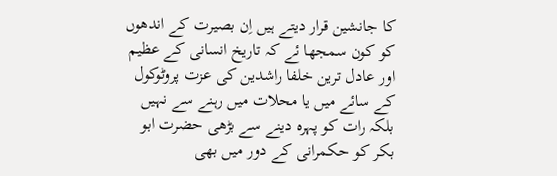کا جانشین قرار دیتے ہیں اِن بصیرت کے اندھوں کو کون سمجھا ئے کہ تاریخ انسانی کے عظیم اور عادل ترین خلفا راشدین کی عزت پروٹوکول کے سائے میں یا محلات میں رہنے سے نہیں بلکہ رات کو پہرہ دینے سے بڑھی حضرت ابو بکر کو حکمرانی کے دور میں بھی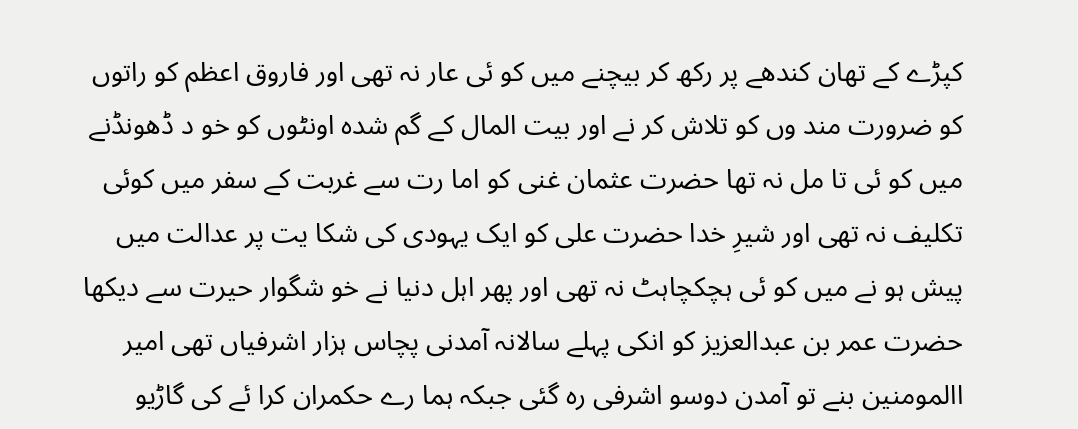کپڑے کے تھان کندھے پر رکھ کر بیچنے میں کو ئی عار نہ تھی اور فاروق اعظم کو راتوں کو ضرورت مند وں کو تلاش کر نے اور بیت المال کے گم شدہ اونٹوں کو خو د ڈھونڈنے میں کو ئی تا مل نہ تھا حضرت عثمان غنی کو اما رت سے غربت کے سفر میں کوئی تکلیف نہ تھی اور شیرِ خدا حضرت علی کو ایک یہودی کی شکا یت پر عدالت میں پیش ہو نے میں کو ئی ہچکچاہٹ نہ تھی اور پھر اہل دنیا نے خو شگوار حیرت سے دیکھا حضرت عمر بن عبدالعزیز کو انکی پہلے سالانہ آمدنی پچاس ہزار اشرفیاں تھی امیر االمومنین بنے تو آمدن دوسو اشرفی رہ گئی جبکہ ہما رے حکمران کرا ئے کی گاڑیو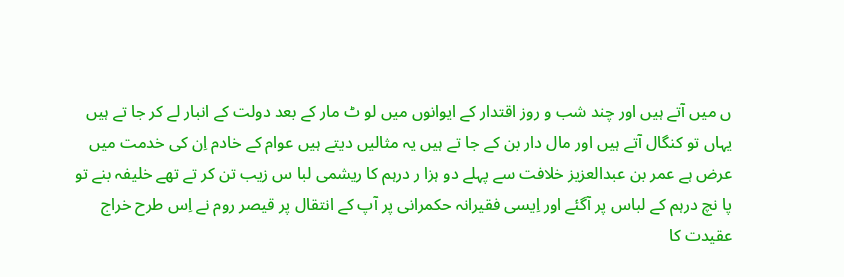ں میں آتے ہیں اور چند شب و روز اقتدار کے ایوانوں میں لو ٹ مار کے بعد دولت کے انبار لے کر جا تے ہیں یہاں تو کنگال آتے ہیں اور مال دار بن کے جا تے ہیں یہ مثالیں دیتے ہیں عوام کے خادم اِن کی خدمت میں عرض ہے عمر بن عبدالعزیز خلافت سے پہلے دو ہزا ر درہم کا ریشمی لبا س زیب تن کر تے تھے خلیفہ بنے تو پا نچ درہم کے لباس پر آگئے اور اِیسی فقیرانہ حکمرانی پر آپ کے انتقال پر قیصر روم نے اِس طرح خراج عقیدت کا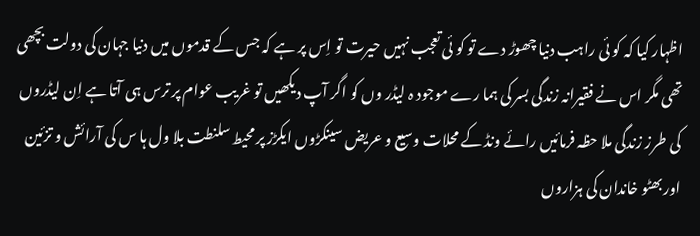اظہار کیا کہ کو ئی راہب دنیا چھوڑ دے تو کو ئی تعجب نہیں حیرت تو اِس پر ہے کہ جس کے قدموں میں دنیا جہان کی دولت بچھی تھی مگر اس نے فقیرانہ زندگی بسر کی ہما رے موجود ہ لیڈر وں کو اگر آپ دیکھیں تو غریب عوام پر ترس ہی آتا ہے اِن لیڈروں کی طرز زندگی ملا حظہ فرمائیں رائے ونڈ کے محلات وسیع و عریض سینکڑوں ایکڑز پر محیط سلنطت بلا ول ہا س کی آرائش و تزئین اور بھٹو خاندان کی ہزاروں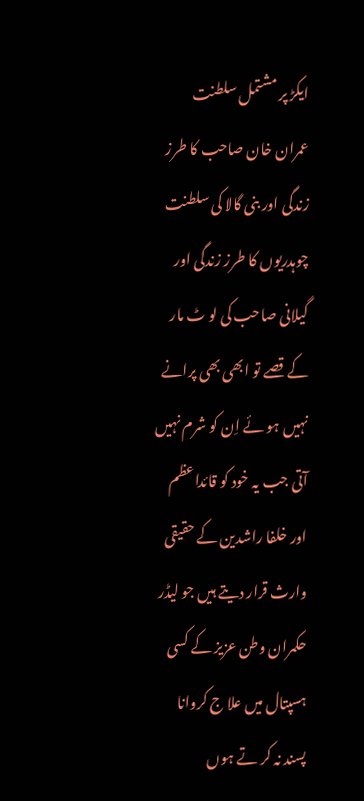ایکڑ پر مشتمل سلطنت عمران خان صاحب کا طرز زندگی اور بنی گالا کی سلطنت چوہدریوں کا طرز زندگی اور گیلانی صاحب کی لو ٹ مار کے قصے تو ابھی بھی پرانے نہیں ہو ئے اِن کو شرم نہیں آتی جب یہ خود کو قائداعظم اور خلفا راشدین کے حقیقی وارث قرار دیتے ہیں جو لیڈر حکمران وطن عزیز کے کسی ہسپتال میں علا ج کروانا پسند نہ کر تے ہوں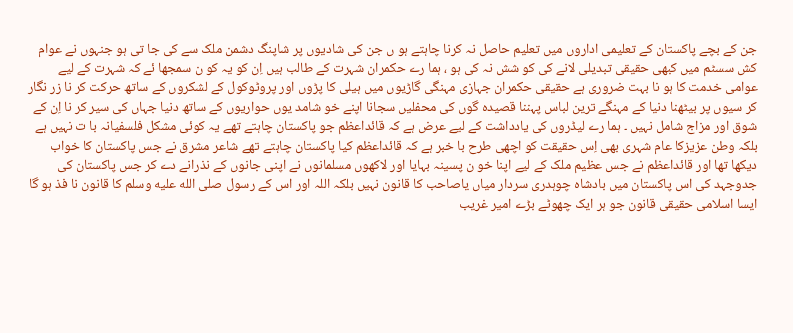جن کے بچے پاکستان کے تعلیمی اداروں میں تعلیم حاصل نہ کرنا چاہتے ہو ں جن کی شادیوں پر شاپنگ دشمن ملک سے کی جا تی ہو جنہوں نے عوام کش سسٹم میں کبھی حقیقی تبدیلی لانے کی کو شش نہ کی ہو ، ہما رے حکمران شہرت کے طالب ہیں اِن کو یہ کو ن سمجھا ئے کہ شہرت کے لیے عوامی خدمت کا ہو نا بہت ضروری ہے حقیقی حکمران جہازی مہنگی گاڑیوں میں ہیلی کا پڑوں اور پروٹوکول کے لشکروں کے ساتھ حرکت کر نا زر نگار کر سیوں پر بیٹھنا دنیا کے مہنگے ترین لباس پہننا قصیدہ گوں کی محفلیں سجانا اپنے خو شامد یوں حواریوں کے ساتھ دنیا جہاں کی سیر کر نا اِن کے شوق اور مزاج شامل نہیں ۔ ہما رے لیڈروں کی یادداشت کے لیے عرض ہے کہ قائداعظم جو پاکستان چاہتے تھے یہ کوئی مشکل فلسفیانہ با ت نہیں ہے بلکہ وطن عزیزکا عام شہری بھی اِس حقیقت کو اچھی طرح با خبر ہے کہ قائداعظم کیا پاکستان چاہتے تھے شاعر مشرق نے جس پاکستان کا خواب دیکھا تھا اور قائداعظم نے جس عظیم ملک کے لیے اپنا خو ن پسینہ بہایا اور لاکھوں مسلمانوں نے اپنی جانوں کے نذرانے دے کر جس پاکستان کی جدوجہد کی اس پاکستان میں بادشاہ چوہدری سردار میاں یاصاحب کا قانون نہیں بلکہ اللہ اور اس کے رسول صلى الله عليه وسلم کا قانون نا فذ ہو گا ایسا اسلامی حقیقی قانون جو ہر ایک چھوٹے بڑے امیر غریب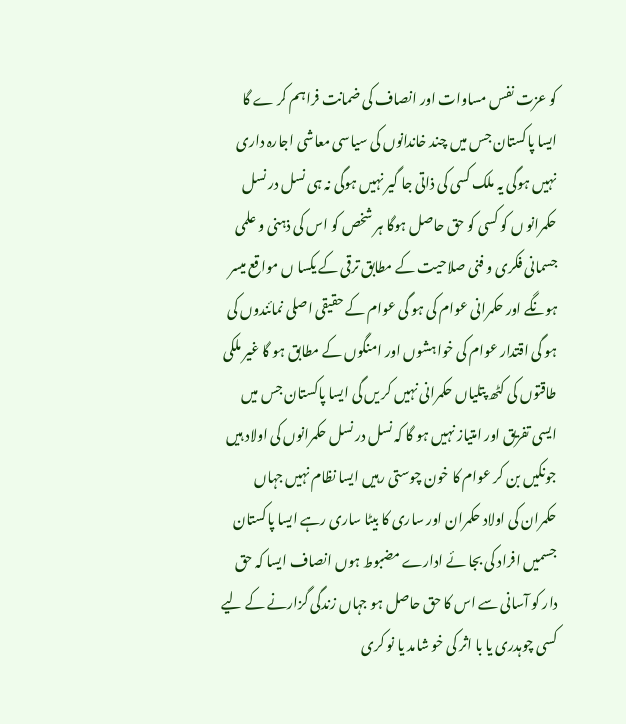کو عزت نفس مساوات اور انصاف کی ضمانت فراہم کر ے گا ایسا پاکستان جس میں چند خاندانوں کی سیاسی معاشی اجارہ داری نہیں ہوگی یہ ملک کسی کی ذاتی جا گیر نہیں ہوگی نہ ہی نسل در نسل حکمرانو ں کو کسی کو حق حاصل ہوگا ہر شخص کو اس کی ذہنی و علمی جسمانی فکری و فنی صلاحیت کے مطابق ترقی کے یکسا ں مواقع میسر ہونگے اور حکمرانی عوام کی ہو گی عوام کے حقیقی اصلی نمائندوں کی ہو گی اقتدار عوام کی خواہشوں اور امنگوں کے مطابق ہو گا غیر ملکی طاقتوں کی کٹھ پتلیاں حکمرانی نہیں کر یں گی ایسا پاکستان جس میں ایسی تفریق اور امتیاز نہیں ہو گا کہ نسل در نسل حکمرانوں کی اولاد ہیں جونکیں بن کر عوام کا خون چوستی رہیں ایسا نظام نہیں جہاں حکمران کی اولاد حکمران اور ساری کا بیٹا ساری رہے ایسا پاکستان جسمیں افراد کی بجا ئے ادارے مضبوط ہوں انصاف ایسا کہ حق دار کو آسانی سے اس کا حق حاصل ہو جہاں زندگی گزارنے کے لیے کسی چوہدری یا با اثر کی خو شامد یا نو کری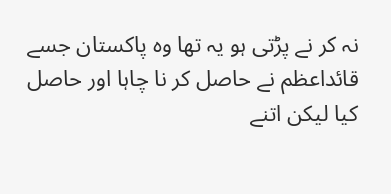نہ کر نے پڑتی ہو یہ تھا وہ پاکستان جسے قائداعظم نے حاصل کر نا چاہا اور حاصل کیا لیکن اتنے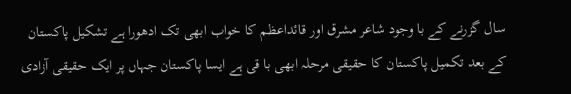سال گزرنے کے با وجود شاعر مشرق اور قائداعظم کا خواب ابھی تک ادھورا ہے تشکیل پاکستان کے بعد تکمیل پاکستان کا حقیقی مرحلہ ابھی با قی ہے ایسا پاکستان جہاں پر ایک حقیقی آزادی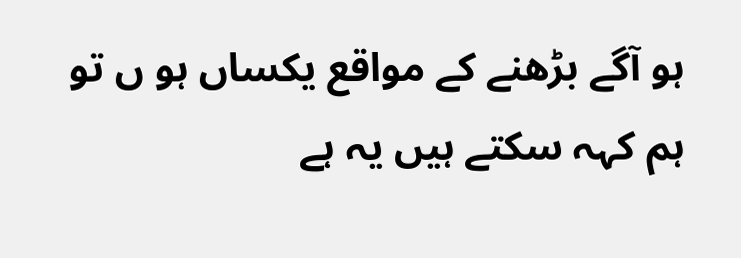ہو آگے بڑھنے کے مواقع یکساں ہو ں تو ہم کہہ سکتے ہیں یہ ہے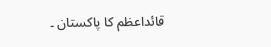قائداعظم کا پاکستان ۔